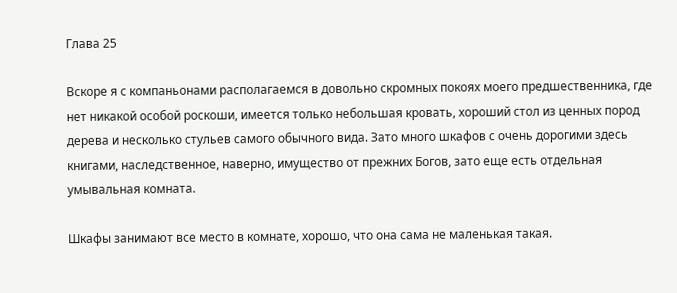Глава 25

Вскоре я с компаньонами располагаемся в довольно скромных покоях моего предшественника, где нет никакой особой роскоши, имеется только небольшая кровать, хороший стол из ценных пород дерева и несколько стульев самого обычного вида. Зато много шкафов с очень дорогими здесь книгами, наследственное, наверно, имущество от прежних Богов, зато еще есть отдельная умывальная комната.

Шкафы занимают все место в комнате, хорошо, что она сама не маленькая такая.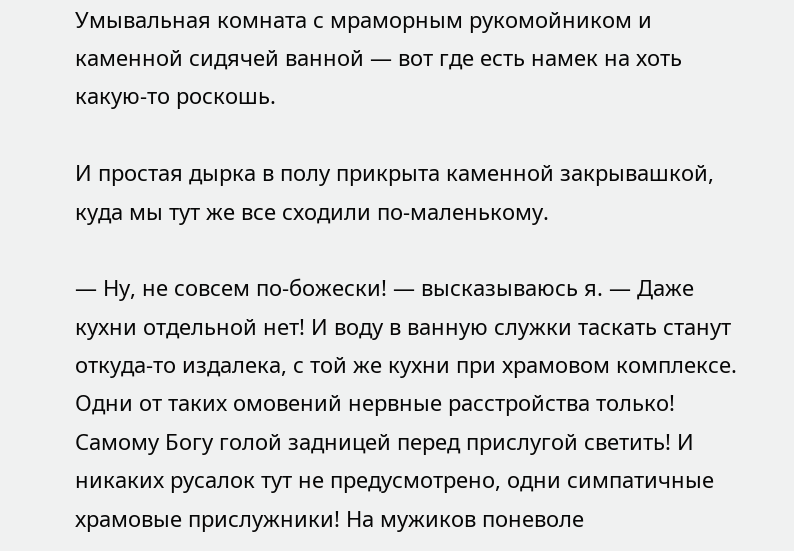Умывальная комната с мраморным рукомойником и каменной сидячей ванной — вот где есть намек на хоть какую-то роскошь.

И простая дырка в полу прикрыта каменной закрывашкой, куда мы тут же все сходили по-маленькому.

— Ну, не совсем по-божески! — высказываюсь я. — Даже кухни отдельной нет! И воду в ванную служки таскать станут откуда-то издалека, с той же кухни при храмовом комплексе. Одни от таких омовений нервные расстройства только! Самому Богу голой задницей перед прислугой светить! И никаких русалок тут не предусмотрено, одни симпатичные храмовые прислужники! На мужиков поневоле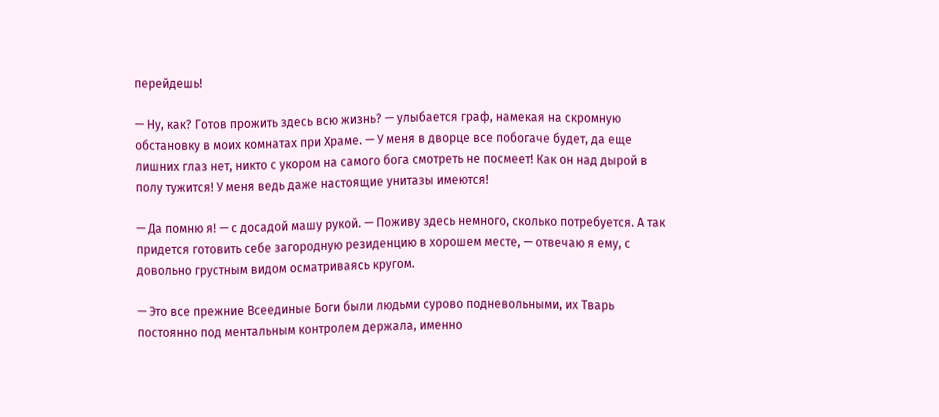перейдешь!

— Ну, как? Готов прожить здесь всю жизнь? — улыбается граф, намекая на скромную обстановку в моих комнатах при Храме. — У меня в дворце все побогаче будет, да еще лишних глаз нет, никто с укором на самого бога смотреть не посмеет! Как он над дырой в полу тужится! У меня ведь даже настоящие унитазы имеются!

— Да помню я! — с досадой машу рукой. — Поживу здесь немного, сколько потребуется. А так придется готовить себе загородную резиденцию в хорошем месте, — отвечаю я ему, с довольно грустным видом осматриваясь кругом.

— Это все прежние Всеединые Боги были людьми сурово подневольными, их Тварь постоянно под ментальным контролем держала, именно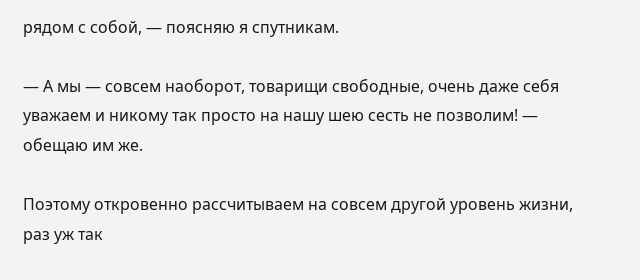рядом с собой, — поясняю я спутникам.

— А мы — совсем наоборот, товарищи свободные, очень даже себя уважаем и никому так просто на нашу шею сесть не позволим! — обещаю им же.

Поэтому откровенно рассчитываем на совсем другой уровень жизни, раз уж так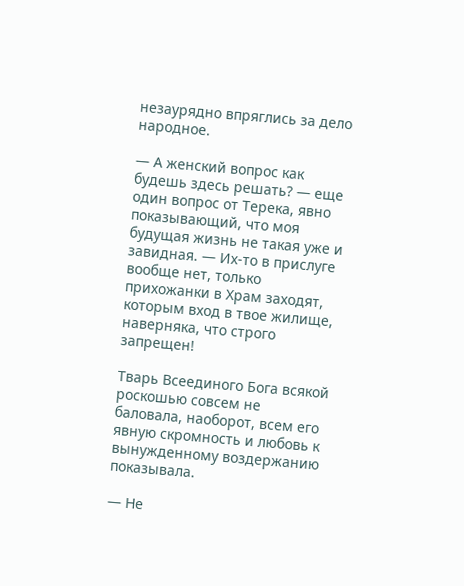незаурядно впряглись за дело народное.

— А женский вопрос как будешь здесь решать? — еще один вопрос от Терека, явно показывающий, что моя будущая жизнь не такая уже и завидная. — Их-то в прислуге вообще нет, только прихожанки в Храм заходят, которым вход в твое жилище, наверняка, что строго запрещен!

Тварь Всеединого Бога всякой роскошью совсем не баловала, наоборот, всем его явную скромность и любовь к вынужденному воздержанию показывала.

— Не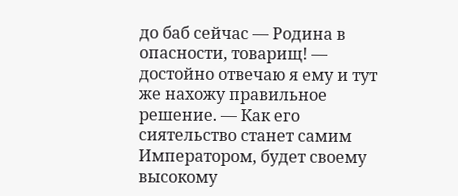до баб сейчас — Родина в опасности, товарищ! — достойно отвечаю я ему и тут же нахожу правильное решение. — Как его сиятельство станет самим Императором, будет своему высокому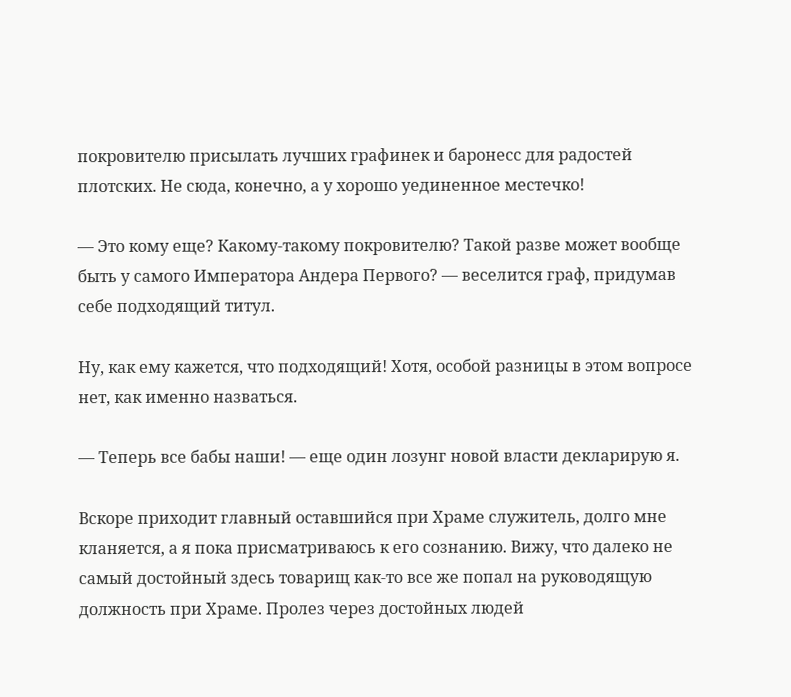покровителю присылать лучших графинек и баронесс для радостей плотских. Не сюда, конечно, а у хорошо уединенное местечко!

— Это кому еще? Какому-такому покровителю? Такой разве может вообще быть у самого Императора Андера Первого? — веселится граф, придумав себе подходящий титул.

Ну, как ему кажется, что подходящий! Хотя, особой разницы в этом вопросе нет, как именно назваться.

— Теперь все бабы наши! — еще один лозунг новой власти декларирую я.

Вскоре приходит главный оставшийся при Храме служитель, долго мне кланяется, а я пока присматриваюсь к его сознанию. Вижу, что далеко не самый достойный здесь товарищ как-то все же попал на руководящую должность при Храме. Пролез через достойных людей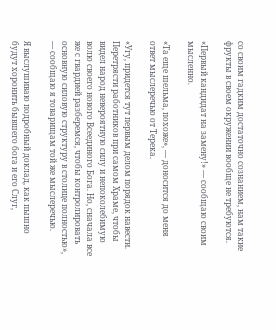со своим гадким достаточно сознанием, нам такие фрукты в своем окружении вообще не требуются.

«Первый кандидат на замену!» — сообщаю своим мысленно.

«Та еще шельма, похоже», — доносится до меня ответ мыслеречью от Терека.

«Угу, придется тут первым делом порядок навести. Перетрясти работников при самом Храме, чтобы видел народ невероятную силу и непоколебимую волю своего нового Всеединого Бога. Но, сначала все же с гвардией разберемся, чтобы контролировать основную силовую структуру в столице полностью», — сообщаю я товарищам той же мыслеречью.

Я выслушиваю подробный доклад, как пышно будут хоронить бывшего бога и его Слуг,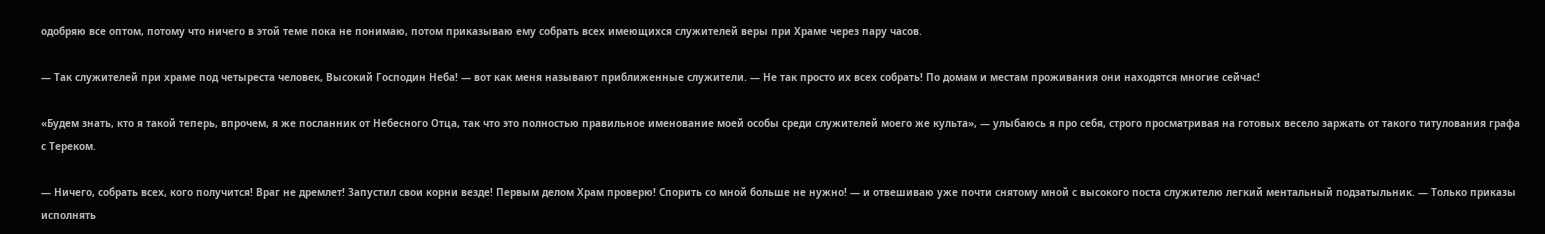одобряю все оптом, потому что ничего в этой теме пока не понимаю, потом приказываю ему собрать всех имеющихся служителей веры при Храме через пару часов.

— Так служителей при храме под четыреста человек, Высокий Господин Неба! — вот как меня называют приближенные служители. — Не так просто их всех собрать! По домам и местам проживания они находятся многие сейчас!

«Будем знать, кто я такой теперь, впрочем, я же посланник от Небесного Отца, так что это полностью правильное именование моей особы среди служителей моего же культа», — улыбаюсь я про себя, строго просматривая на готовых весело заржать от такого титулования графа с Тереком.

— Ничего, собрать всех, кого получится! Враг не дремлет! Запустил свои корни везде! Первым делом Храм проверю! Спорить со мной больше не нужно! — и отвешиваю уже почти снятому мной с высокого поста служителю легкий ментальный подзатыльник. — Только приказы исполнять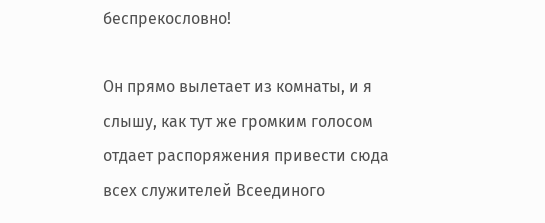беспрекословно!

Он прямо вылетает из комнаты, и я слышу, как тут же громким голосом отдает распоряжения привести сюда всех служителей Всеединого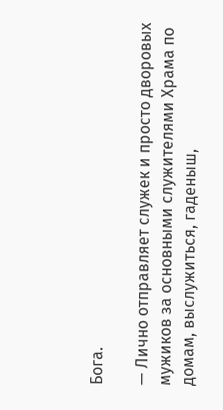Бога.

— Лично отправляет служек и просто дворовых мужиков за основными служителями Храма по домам, выслужиться, гаденыш,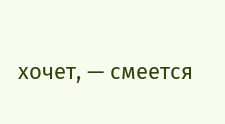хочет, — смеется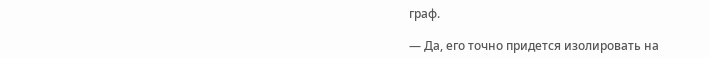граф.

— Да, его точно придется изолировать на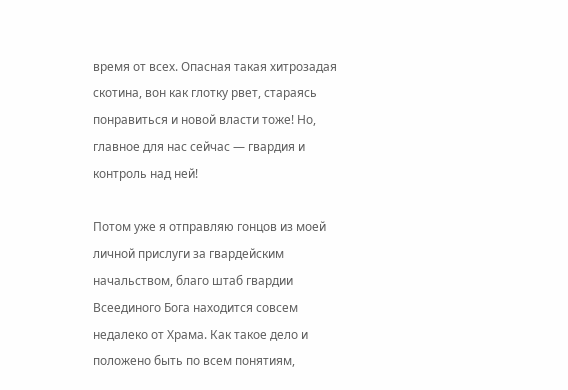время от всех. Опасная такая хитрозадая скотина, вон как глотку рвет, стараясь понравиться и новой власти тоже! Но, главное для нас сейчас — гвардия и контроль над ней!

Потом уже я отправляю гонцов из моей личной прислуги за гвардейским начальством, благо штаб гвардии Всеединого Бога находится совсем недалеко от Храма. Как такое дело и положено быть по всем понятиям,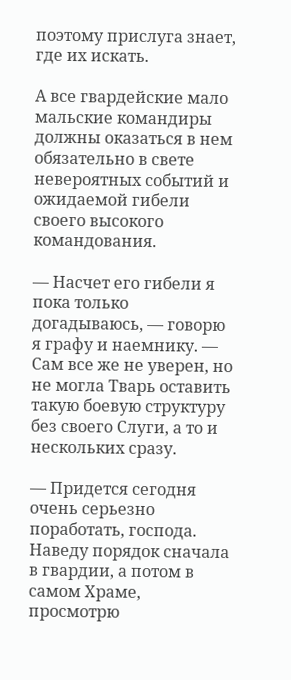поэтому прислуга знает, где их искать.

А все гвардейские мало мальские командиры должны оказаться в нем обязательно в свете невероятных событий и ожидаемой гибели своего высокого командования.

— Насчет его гибели я пока только догадываюсь, — говорю я графу и наемнику. — Сам все же не уверен, но не могла Тварь оставить такую боевую структуру без своего Слуги, а то и нескольких сразу.

— Придется сегодня очень серьезно поработать, господа. Наведу порядок сначала в гвардии, а потом в самом Храме, просмотрю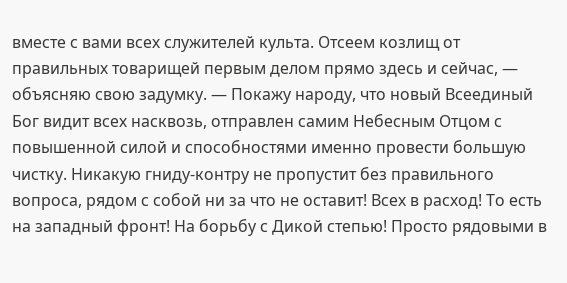вместе с вами всех служителей культа. Отсеем козлищ от правильных товарищей первым делом прямо здесь и сейчас, — объясняю свою задумку. — Покажу народу, что новый Всеединый Бог видит всех насквозь, отправлен самим Небесным Отцом с повышенной силой и способностями именно провести большую чистку. Никакую гниду-контру не пропустит без правильного вопроса, рядом с собой ни за что не оставит! Всех в расход! То есть на западный фронт! На борьбу с Дикой степью! Просто рядовыми в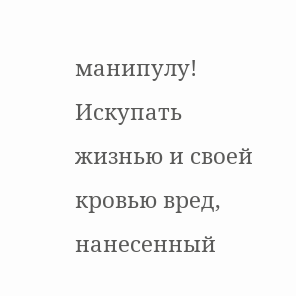манипулу! Искупать жизнью и своей кровью вред, нанесенный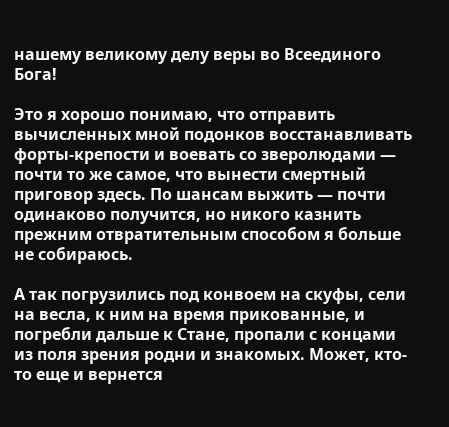нашему великому делу веры во Всеединого Бога!

Это я хорошо понимаю, что отправить вычисленных мной подонков восстанавливать форты-крепости и воевать со зверолюдами — почти то же самое, что вынести смертный приговор здесь. По шансам выжить — почти одинаково получится, но никого казнить прежним отвратительным способом я больше не собираюсь.

А так погрузились под конвоем на скуфы, сели на весла, к ним на время прикованные, и погребли дальше к Стане, пропали с концами из поля зрения родни и знакомых. Может, кто-то еще и вернется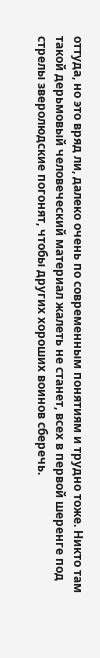оттуда, но это вряд ли, далеко очень по современным понятиям и трудно тоже. Никто там такой дерьмовый человеческий материал жалеть не станет, всех в первой шеренге под стрелы зверолюдские погонят, чтобы других хороших воинов сберечь.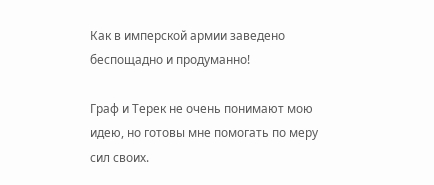Как в имперской армии заведено беспощадно и продуманно!

Граф и Терек не очень понимают мою идею, но готовы мне помогать по меру сил своих.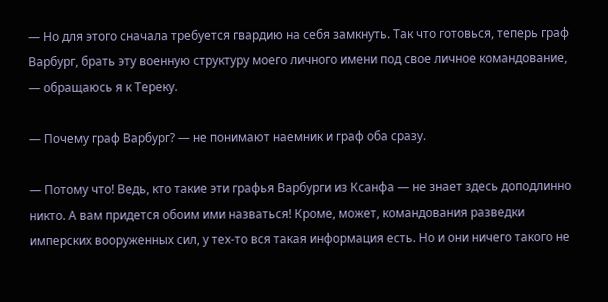— Но для этого сначала требуется гвардию на себя замкнуть. Так что готовься, теперь граф Варбург, брать эту военную структуру моего личного имени под свое личное командование, — обращаюсь я к Тереку.

— Почему граф Варбург? — не понимают наемник и граф оба сразу.

— Потому что! Ведь, кто такие эти графья Варбурги из Ксанфа — не знает здесь доподлинно никто. А вам придется обоим ими назваться! Кроме, может, командования разведки имперских вооруженных сил, у тех-то вся такая информация есть. Но и они ничего такого не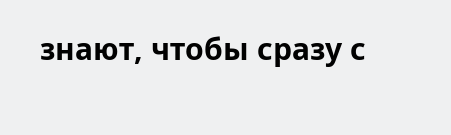знают, чтобы сразу с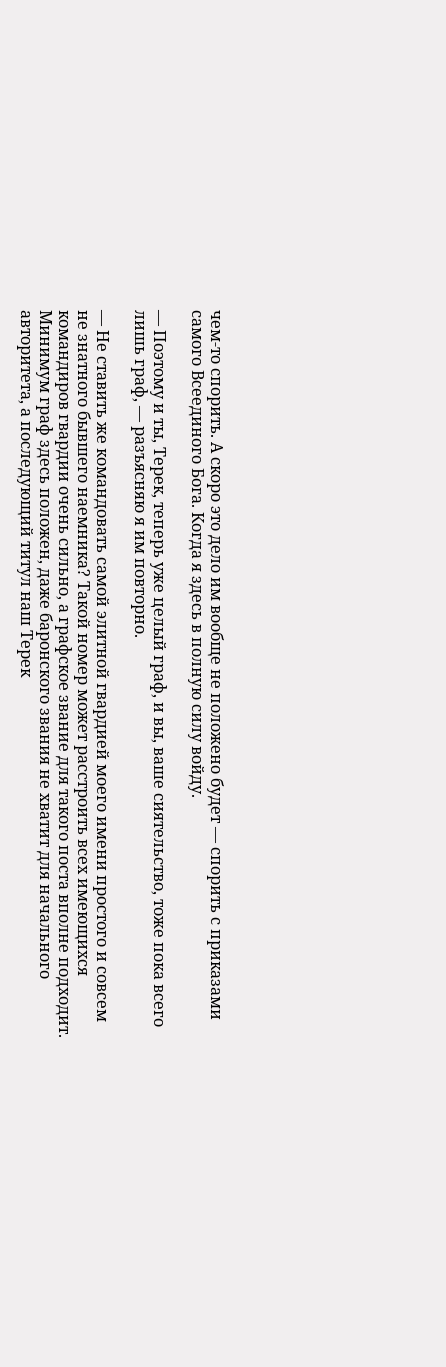чем-то спорить. А скоро это дело им вообще не положено будет — спорить с приказами самого Всеединого Бога. Когда я здесь в полную силу войду.

— Поэтому и ты, Терек, теперь уже целый граф, и вы, ваше сиятельство, тоже пока всего лишь граф, — разъясняю я им повторно.

— Не ставить же командовать самой элитной гвардией моего имени простого и совсем не знатного бывшего наемника? Такой номер может расстроить всех имеющихся командиров гвардии очень сильно, а графское звание для такого поста вполне подходит. Минимум граф здесь положен, даже баронского звания не хватит для начального авторитета, а последующий титул наш Терек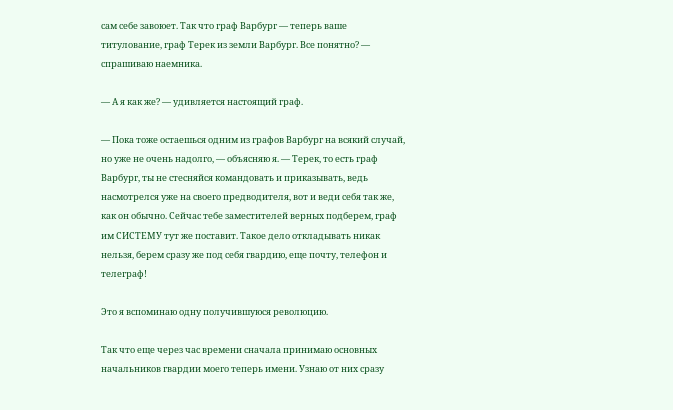сам себе завоюет. Так что граф Варбург — теперь ваше титулование, граф Терек из земли Варбург. Все понятно? — спрашиваю наемника.

— А я как же? — удивляется настоящий граф.

— Пока тоже остаешься одним из графов Варбург на всякий случай, но уже не очень надолго, — объясняю я. — Терек, то есть граф Варбург, ты не стесняйся командовать и приказывать, ведь насмотрелся уже на своего предводителя, вот и веди себя так же, как он обычно. Сейчас тебе заместителей верных подберем, граф им СИСТЕМУ тут же поставит. Такое дело откладывать никак нельзя, берем сразу же под себя гвардию, еще почту, телефон и телеграф!

Это я вспоминаю одну получившуюся революцию.

Так что еще через час времени сначала принимаю основных начальников гвардии моего теперь имени. Узнаю от них сразу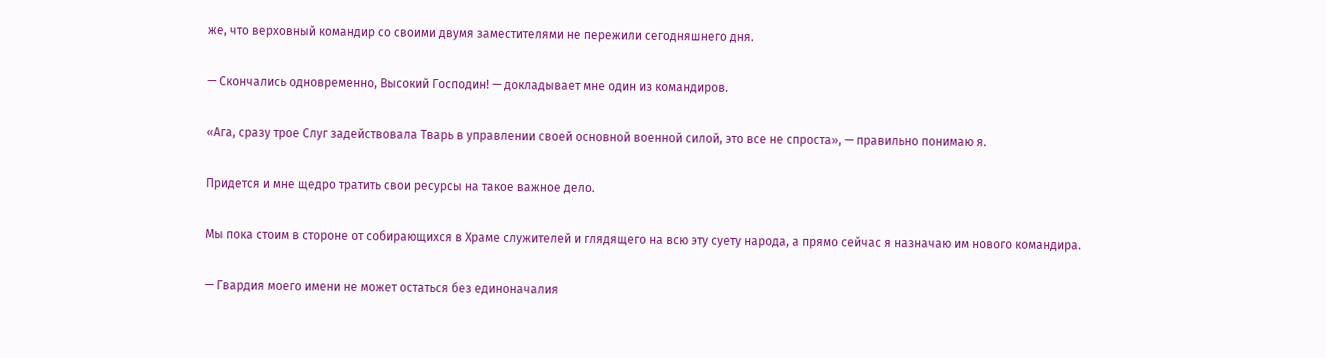же, что верховный командир со своими двумя заместителями не пережили сегодняшнего дня.

— Скончались одновременно, Высокий Господин! — докладывает мне один из командиров.

«Ага, сразу трое Слуг задействовала Тварь в управлении своей основной военной силой, это все не спроста», — правильно понимаю я.

Придется и мне щедро тратить свои ресурсы на такое важное дело.

Мы пока стоим в стороне от собирающихся в Храме служителей и глядящего на всю эту суету народа, а прямо сейчас я назначаю им нового командира.

— Гвардия моего имени не может остаться без единоначалия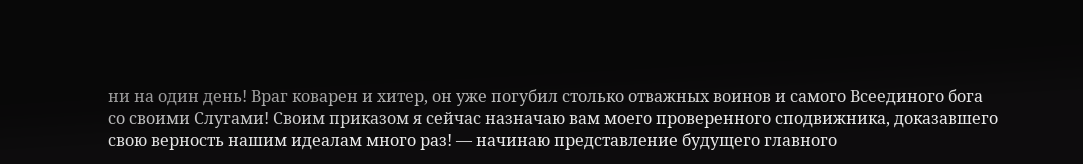ни на один день! Враг коварен и хитер, он уже погубил столько отважных воинов и самого Всеединого бога со своими Слугами! Своим приказом я сейчас назначаю вам моего проверенного сподвижника, доказавшего свою верность нашим идеалам много раз! — начинаю представление будущего главного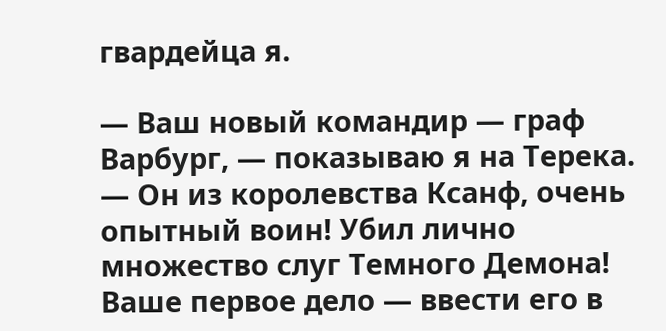гвардейца я.

— Ваш новый командир — граф Варбург, — показываю я на Терека. — Он из королевства Ксанф, очень опытный воин! Убил лично множество слуг Темного Демона! Ваше первое дело — ввести его в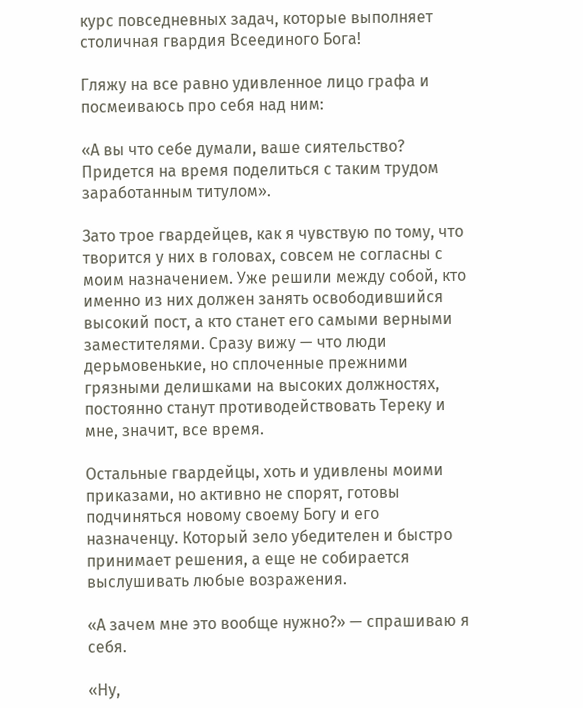курс повседневных задач, которые выполняет столичная гвардия Всеединого Бога!

Гляжу на все равно удивленное лицо графа и посмеиваюсь про себя над ним:

«А вы что себе думали, ваше сиятельство? Придется на время поделиться с таким трудом заработанным титулом».

Зато трое гвардейцев, как я чувствую по тому, что творится у них в головах, совсем не согласны с моим назначением. Уже решили между собой, кто именно из них должен занять освободившийся высокий пост, а кто станет его самыми верными заместителями. Сразу вижу — что люди дерьмовенькие, но сплоченные прежними грязными делишками на высоких должностях, постоянно станут противодействовать Тереку и мне, значит, все время.

Остальные гвардейцы, хоть и удивлены моими приказами, но активно не спорят, готовы подчиняться новому своему Богу и его назначенцу. Который зело убедителен и быстро принимает решения, а еще не собирается выслушивать любые возражения.

«А зачем мне это вообще нужно?» — спрашиваю я себя.

«Ну,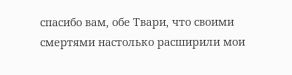спасибо вам, обе Твари, что своими смертями настолько расширили мои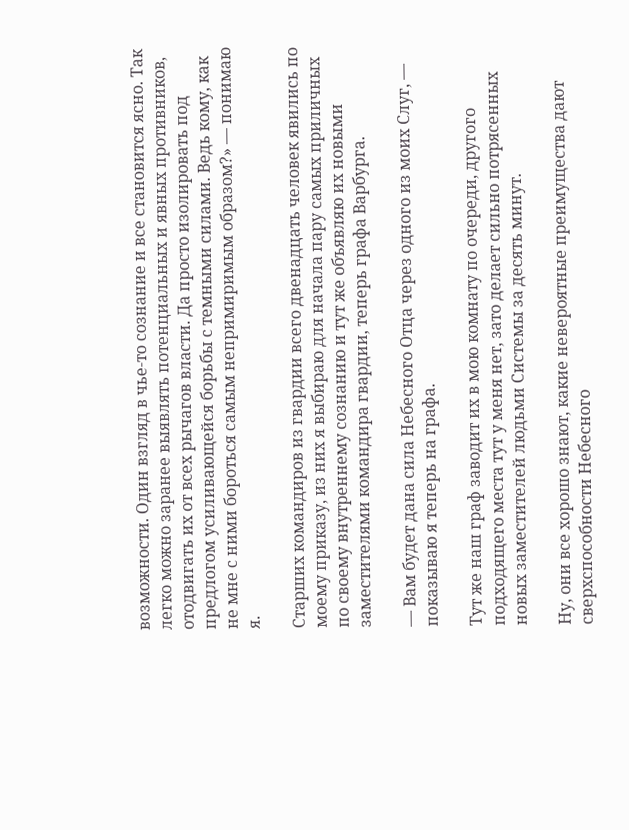возможности. Один взгляд в чье-то сознание и все становится ясно. Так легко можно заранее выявлять потенциальных и явных противников, отодвигать их от всех рычагов власти. Да просто изолировать под предлогом усиливающейся борьбы с темными силами. Ведь кому, как не мне с ними бороться самым непримиримым образом?» — понимаю я.

Старших командиров из гвардии всего двенадцать человек явились по моему приказу, из них я выбираю для начала пару самых приличных по своему внутреннему сознанию и тут же объявляю их новыми заместителями командира гвардии, теперь графа Варбурга.

— Вам будет дана сила Небесного Отца через одного из моих Слуг, — показываю я теперь на графа.

Тут же наш граф заводит их в мою комнату по очереди, другого подходящего места тут у меня нет, зато делает сильно потрясенных новых заместителей людьми Системы за десять минут.

Ну, они все хорошо знают, какие невероятные преимущества дают сверхспособности Небесного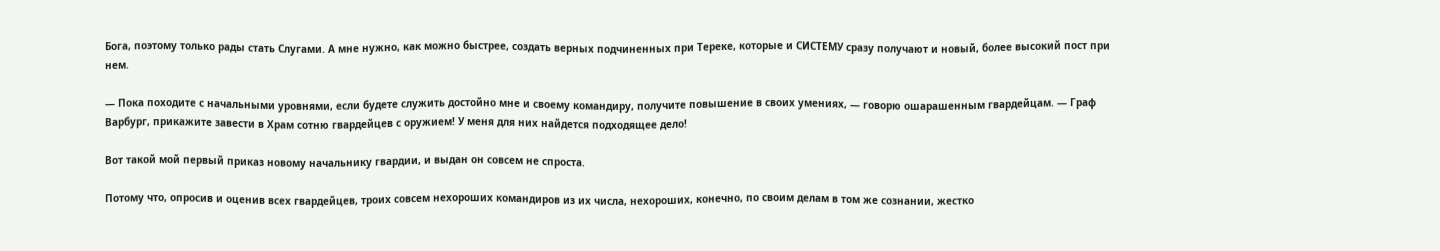Бога, поэтому только рады стать Слугами. А мне нужно, как можно быстрее, создать верных подчиненных при Тереке, которые и СИСТЕМУ сразу получают и новый, более высокий пост при нем.

— Пока походите с начальными уровнями, если будете служить достойно мне и своему командиру, получите повышение в своих умениях, — говорю ошарашенным гвардейцам. — Граф Варбург, прикажите завести в Храм сотню гвардейцев с оружием! У меня для них найдется подходящее дело!

Вот такой мой первый приказ новому начальнику гвардии, и выдан он совсем не спроста.

Потому что, опросив и оценив всех гвардейцев, троих совсем нехороших командиров из их числа, нехороших, конечно, по своим делам в том же сознании, жестко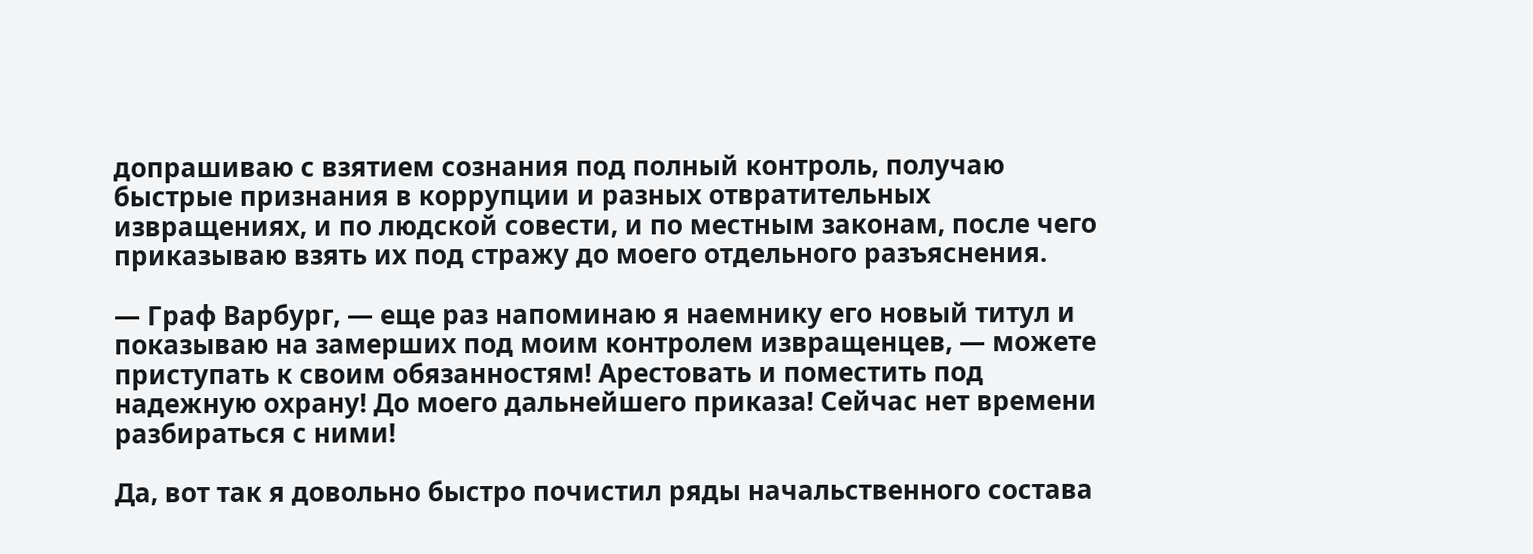допрашиваю с взятием сознания под полный контроль, получаю быстрые признания в коррупции и разных отвратительных извращениях, и по людской совести, и по местным законам, после чего приказываю взять их под стражу до моего отдельного разъяснения.

— Граф Варбург, — еще раз напоминаю я наемнику его новый титул и показываю на замерших под моим контролем извращенцев, — можете приступать к своим обязанностям! Арестовать и поместить под надежную охрану! До моего дальнейшего приказа! Сейчас нет времени разбираться с ними!

Да, вот так я довольно быстро почистил ряды начальственного состава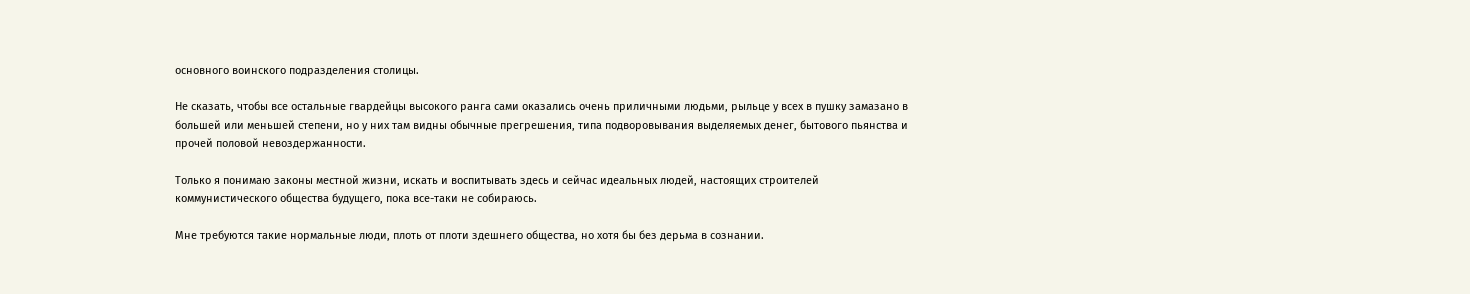основного воинского подразделения столицы.

Не сказать, чтобы все остальные гвардейцы высокого ранга сами оказались очень приличными людьми, рыльце у всех в пушку замазано в большей или меньшей степени, но у них там видны обычные прегрешения, типа подворовывания выделяемых денег, бытового пьянства и прочей половой невоздержанности.

Только я понимаю законы местной жизни, искать и воспитывать здесь и сейчас идеальных людей, настоящих строителей коммунистического общества будущего, пока все-таки не собираюсь.

Мне требуются такие нормальные люди, плоть от плоти здешнего общества, но хотя бы без дерьма в сознании.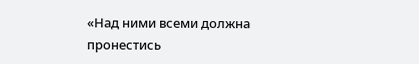«Над ними всеми должна пронестись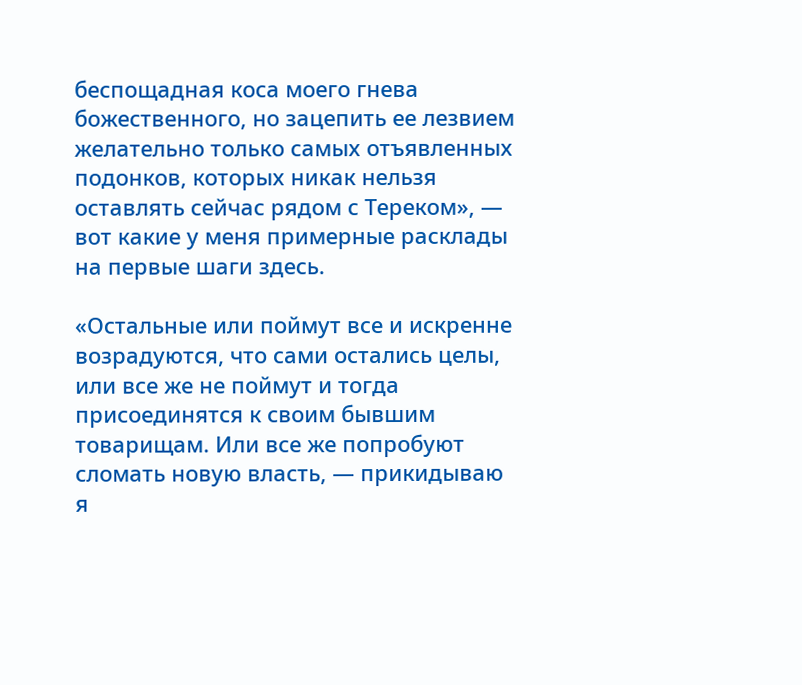беспощадная коса моего гнева божественного, но зацепить ее лезвием желательно только самых отъявленных подонков, которых никак нельзя оставлять сейчас рядом с Тереком», — вот какие у меня примерные расклады на первые шаги здесь.

«Остальные или поймут все и искренне возрадуются, что сами остались целы, или все же не поймут и тогда присоединятся к своим бывшим товарищам. Или все же попробуют сломать новую власть, — прикидываю я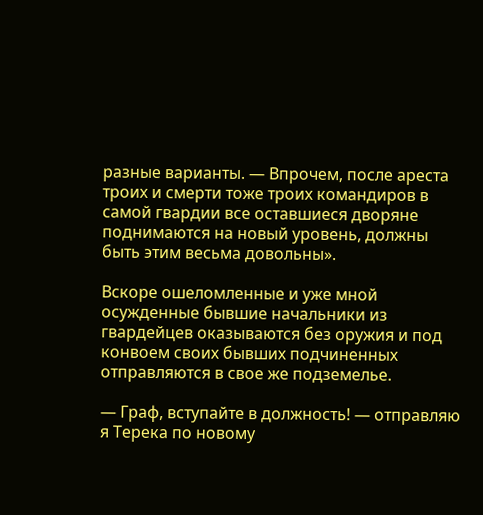разные варианты. — Впрочем, после ареста троих и смерти тоже троих командиров в самой гвардии все оставшиеся дворяне поднимаются на новый уровень, должны быть этим весьма довольны».

Вскоре ошеломленные и уже мной осужденные бывшие начальники из гвардейцев оказываются без оружия и под конвоем своих бывших подчиненных отправляются в свое же подземелье.

— Граф, вступайте в должность! — отправляю я Терека по новому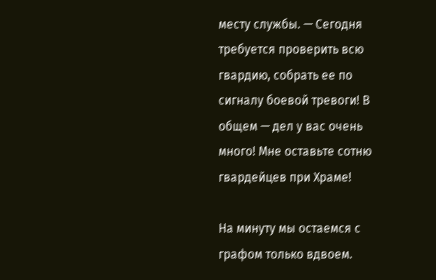месту службы. — Сегодня требуется проверить всю гвардию, собрать ее по сигналу боевой тревоги! В общем — дел у вас очень много! Мне оставьте сотню гвардейцев при Храме!

На минуту мы остаемся с графом только вдвоем.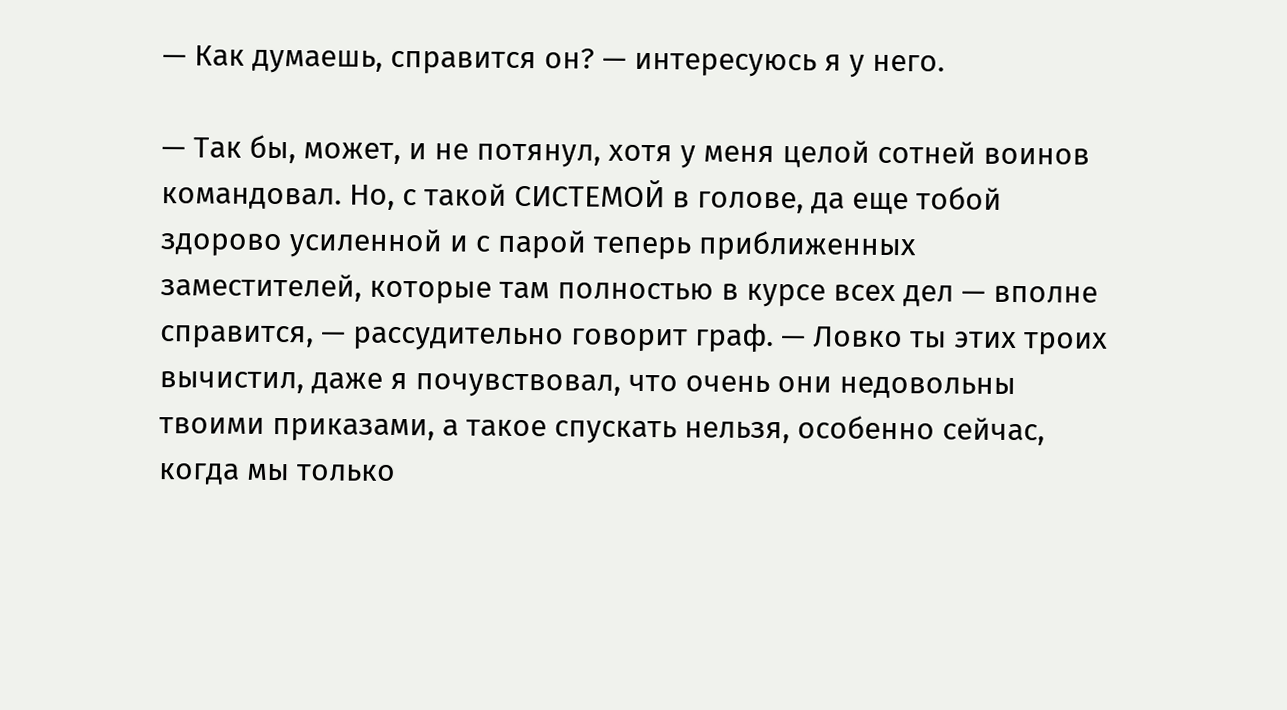— Как думаешь, справится он? — интересуюсь я у него.

— Так бы, может, и не потянул, хотя у меня целой сотней воинов командовал. Но, с такой СИСТЕМОЙ в голове, да еще тобой здорово усиленной и с парой теперь приближенных заместителей, которые там полностью в курсе всех дел — вполне справится, — рассудительно говорит граф. — Ловко ты этих троих вычистил, даже я почувствовал, что очень они недовольны твоими приказами, а такое спускать нельзя, особенно сейчас, когда мы только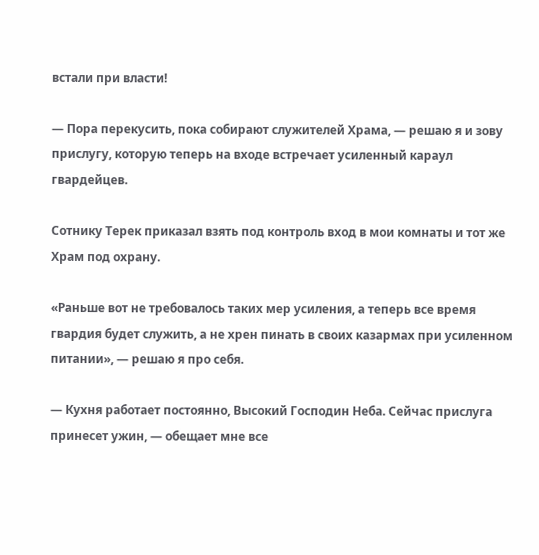встали при власти!

— Пора перекусить, пока собирают служителей Храма, — решаю я и зову прислугу, которую теперь на входе встречает усиленный караул гвардейцев.

Сотнику Терек приказал взять под контроль вход в мои комнаты и тот же Храм под охрану.

«Раньше вот не требовалось таких мер усиления, а теперь все время гвардия будет служить, а не хрен пинать в своих казармах при усиленном питании», — решаю я про себя.

— Кухня работает постоянно, Высокий Господин Неба. Сейчас прислуга принесет ужин, — обещает мне все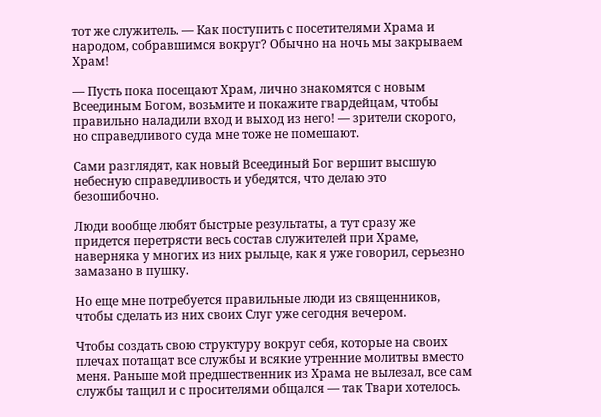тот же служитель. — Как поступить с посетителями Храма и народом, собравшимся вокруг? Обычно на ночь мы закрываем Храм!

— Пусть пока посещают Храм, лично знакомятся с новым Всеединым Богом, возьмите и покажите гвардейцам, чтобы правильно наладили вход и выход из него! — зрители скорого, но справедливого суда мне тоже не помешают.

Сами разглядят, как новый Всеединый Бог вершит высшую небесную справедливость и убедятся, что делаю это безошибочно.

Люди вообще любят быстрые результаты, а тут сразу же придется перетрясти весь состав служителей при Храме, наверняка у многих из них рыльце, как я уже говорил, серьезно замазано в пушку.

Но еще мне потребуется правильные люди из священников, чтобы сделать из них своих Слуг уже сегодня вечером.

Чтобы создать свою структуру вокруг себя, которые на своих плечах потащат все службы и всякие утренние молитвы вместо меня. Раньше мой предшественник из Храма не вылезал, все сам службы тащил и с просителями общался — так Твари хотелось.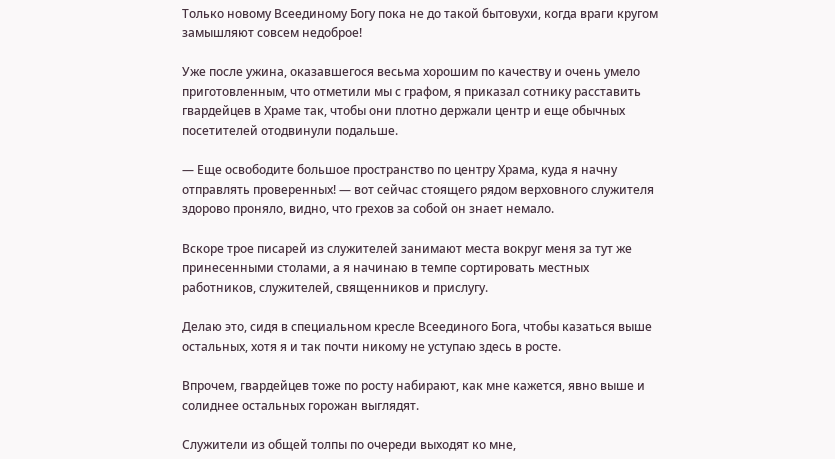Только новому Всеединому Богу пока не до такой бытовухи, когда враги кругом замышляют совсем недоброе!

Уже после ужина, оказавшегося весьма хорошим по качеству и очень умело приготовленным, что отметили мы с графом, я приказал сотнику расставить гвардейцев в Храме так, чтобы они плотно держали центр и еще обычных посетителей отодвинули подальше.

— Еще освободите большое пространство по центру Храма, куда я начну отправлять проверенных! — вот сейчас стоящего рядом верховного служителя здорово проняло, видно, что грехов за собой он знает немало.

Вскоре трое писарей из служителей занимают места вокруг меня за тут же принесенными столами, а я начинаю в темпе сортировать местных работников, служителей, священников и прислугу.

Делаю это, сидя в специальном кресле Всеединого Бога, чтобы казаться выше остальных, хотя я и так почти никому не уступаю здесь в росте.

Впрочем, гвардейцев тоже по росту набирают, как мне кажется, явно выше и солиднее остальных горожан выглядят.

Служители из общей толпы по очереди выходят ко мне,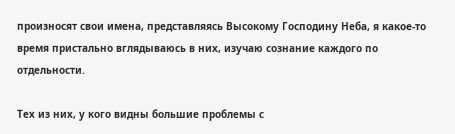произносят свои имена, представляясь Высокому Господину Неба, я какое-то время пристально вглядываюсь в них, изучаю сознание каждого по отдельности.

Тех из них, у кого видны большие проблемы с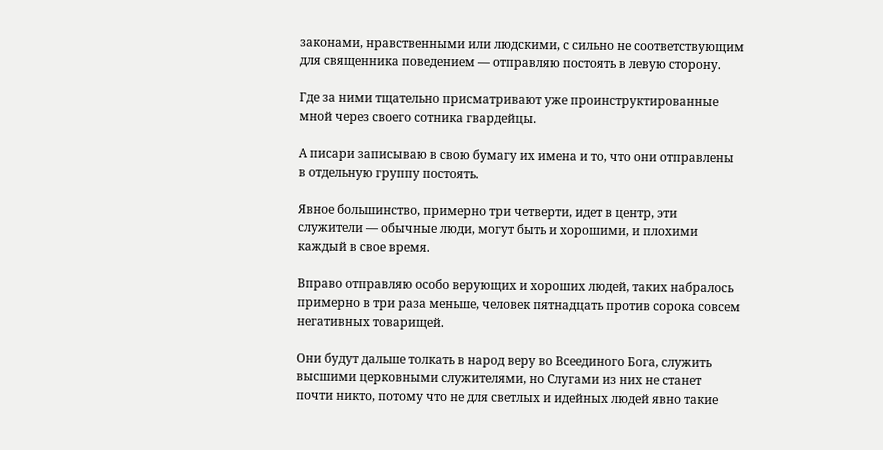законами, нравственными или людскими, с сильно не соответствующим для священника поведением — отправляю постоять в левую сторону.

Где за ними тщательно присматривают уже проинструктированные мной через своего сотника гвардейцы.

А писари записываю в свою бумагу их имена и то, что они отправлены в отдельную группу постоять.

Явное большинство, примерно три четверти, идет в центр, эти служители — обычные люди, могут быть и хорошими, и плохими каждый в свое время.

Вправо отправляю особо верующих и хороших людей, таких набралось примерно в три раза меньше, человек пятнадцать против сорока совсем негативных товарищей.

Они будут дальше толкать в народ веру во Всеединого Бога, служить высшими церковными служителями, но Слугами из них не станет почти никто, потому что не для светлых и идейных людей явно такие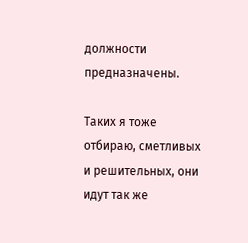должности предназначены.

Таких я тоже отбираю, сметливых и решительных, они идут так же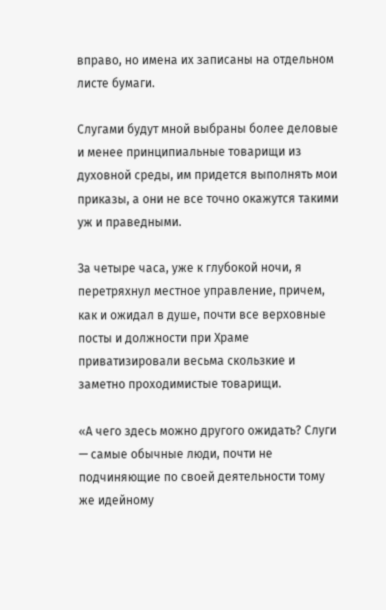вправо, но имена их записаны на отдельном листе бумаги.

Слугами будут мной выбраны более деловые и менее принципиальные товарищи из духовной среды, им придется выполнять мои приказы, а они не все точно окажутся такими уж и праведными.

За четыре часа, уже к глубокой ночи, я перетряхнул местное управление, причем, как и ожидал в душе, почти все верховные посты и должности при Храме приватизировали весьма скользкие и заметно проходимистые товарищи.

«А чего здесь можно другого ожидать? Слуги — самые обычные люди, почти не подчиняющие по своей деятельности тому же идейному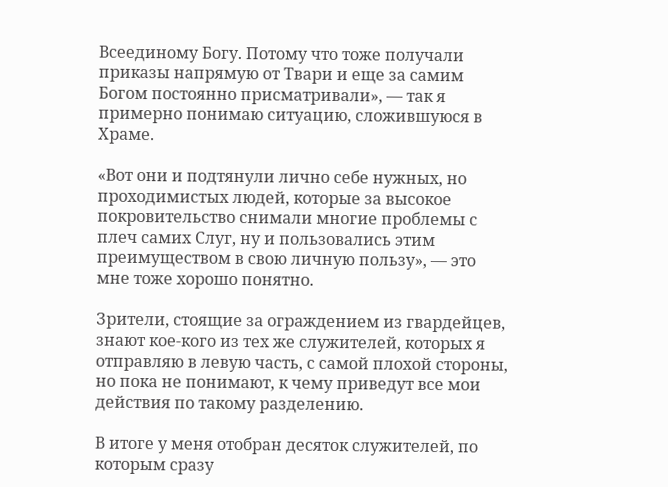Всеединому Богу. Потому что тоже получали приказы напрямую от Твари и еще за самим Богом постоянно присматривали», — так я примерно понимаю ситуацию, сложившуюся в Храме.

«Вот они и подтянули лично себе нужных, но проходимистых людей, которые за высокое покровительство снимали многие проблемы с плеч самих Слуг, ну и пользовались этим преимуществом в свою личную пользу», — это мне тоже хорошо понятно.

Зрители, стоящие за ограждением из гвардейцев, знают кое-кого из тех же служителей, которых я отправляю в левую часть, с самой плохой стороны, но пока не понимают, к чему приведут все мои действия по такому разделению.

В итоге у меня отобран десяток служителей, по которым сразу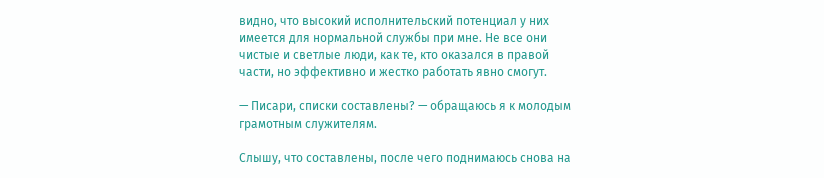видно, что высокий исполнительский потенциал у них имеется для нормальной службы при мне. Не все они чистые и светлые люди, как те, кто оказался в правой части, но эффективно и жестко работать явно смогут.

— Писари, списки составлены? — обращаюсь я к молодым грамотным служителям.

Слышу, что составлены, после чего поднимаюсь снова на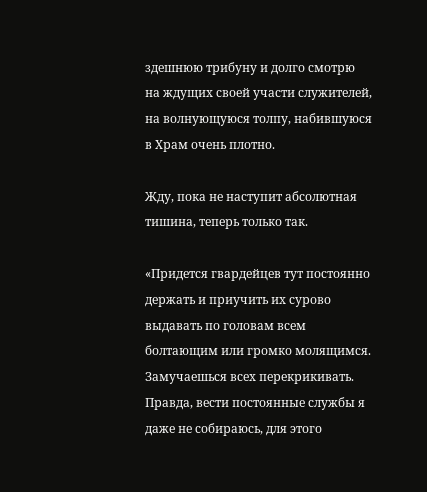здешнюю трибуну и долго смотрю на ждущих своей участи служителей, на волнующуюся толпу, набившуюся в Храм очень плотно.

Жду, пока не наступит абсолютная тишина, теперь только так.

«Придется гвардейцев тут постоянно держать и приучить их сурово выдавать по головам всем болтающим или громко молящимся. Замучаешься всех перекрикивать. Правда, вести постоянные службы я даже не собираюсь, для этого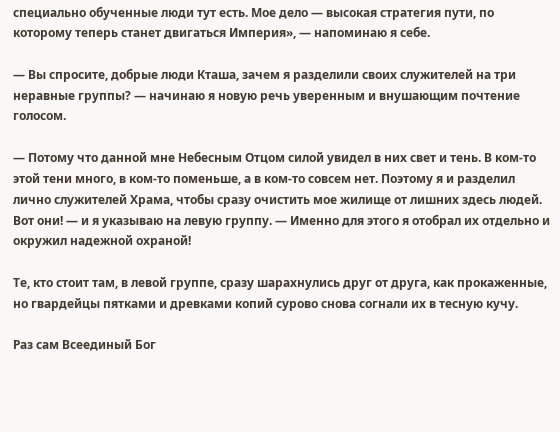специально обученные люди тут есть. Мое дело — высокая стратегия пути, по которому теперь станет двигаться Империя», — напоминаю я себе.

— Вы спросите, добрые люди Кташа, зачем я разделили своих служителей на три неравные группы? — начинаю я новую речь уверенным и внушающим почтение голосом.

— Потому что данной мне Небесным Отцом силой увидел в них свет и тень. В ком-то этой тени много, в ком-то поменьше, а в ком-то совсем нет. Поэтому я и разделил лично служителей Храма, чтобы сразу очистить мое жилище от лишних здесь людей. Вот они! — и я указываю на левую группу. — Именно для этого я отобрал их отдельно и окружил надежной охраной!

Те, кто стоит там, в левой группе, сразу шарахнулись друг от друга, как прокаженные, но гвардейцы пятками и древками копий сурово снова согнали их в тесную кучу.

Раз сам Всеединый Бог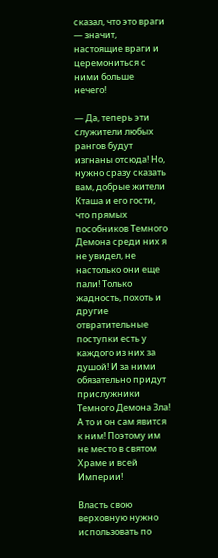сказал, что это враги — значит, настоящие враги и церемониться с ними больше нечего!

— Да, теперь эти служители любых рангов будут изгнаны отсюда! Но, нужно сразу сказать вам, добрые жители Кташа и его гости, что прямых пособников Темного Демона среди них я не увидел, не настолько они еще пали! Только жадность, похоть и другие отвратительные поступки есть у каждого из них за душой! И за ними обязательно придут прислужники Темного Демона Зла! А то и он сам явится к ним! Поэтому им не место в святом Храме и всей Империи!

Власть свою верховную нужно использовать по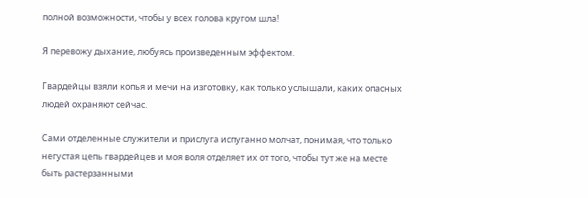полной возможности, чтобы у всех голова кругом шла!

Я перевожу дыхание, любуясь произведенным эффектом.

Гвардейцы взяли копья и мечи на изготовку, как только услышали, каких опасных людей охраняют сейчас.

Сами отделенные служители и прислуга испуганно молчат, понимая, что только негустая цепь гвардейцев и моя воля отделяет их от того, чтобы тут же на месте быть растерзанными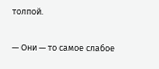толпой.

— Они — то самое слабое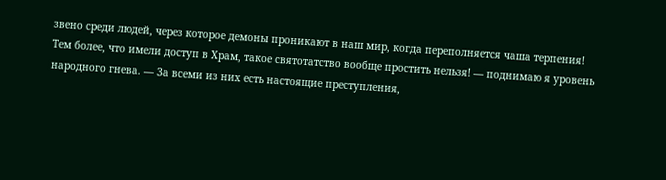звено среди людей, через которое демоны проникают в наш мир, когда переполняется чаша терпения! Тем более, что имели доступ в Храм, такое святотатство вообще простить нельзя! — поднимаю я уровень народного гнева. — За всеми из них есть настоящие преступления,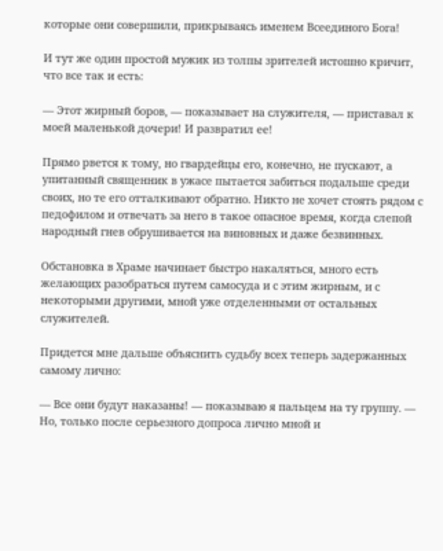которые они совершили, прикрываясь именем Всеединого Бога!

И тут же один простой мужик из толпы зрителей истошно кричит, что все так и есть:

— Этот жирный боров, — показывает на служителя, — приставал к моей маленькой дочери! И развратил ее!

Прямо рвется к тому, но гвардейцы его, конечно, не пускают, а упитанный священник в ужасе пытается забиться подальше среди своих, но те его отталкивают обратно. Никто не хочет стоять рядом с педофилом и отвечать за него в такое опасное время, когда слепой народный гнев обрушивается на виновных и даже безвинных.

Обстановка в Храме начинает быстро накаляться, много есть желающих разобраться путем самосуда и с этим жирным, и с некоторыми другими, мной уже отделенными от остальных служителей.

Придется мне дальше объяснить судьбу всех теперь задержанных самому лично:

— Все они будут наказаны! — показываю я пальцем на ту группу. — Но, только после серьезного допроса лично мной и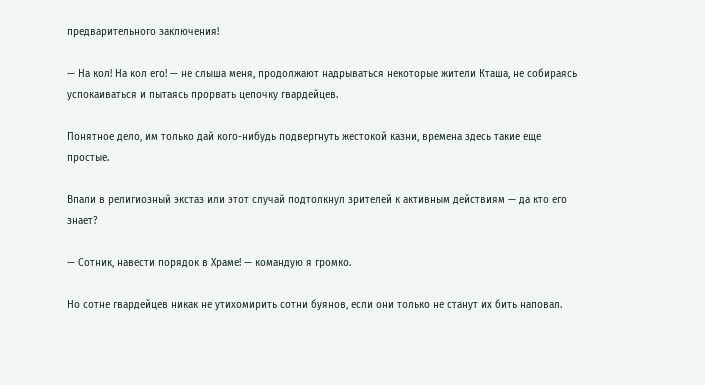предварительного заключения!

— На кол! На кол его! — не слыша меня, продолжают надрываться некоторые жители Кташа, не собираясь успокаиваться и пытаясь прорвать цепочку гвардейцев.

Понятное дело, им только дай кого-нибудь подвергнуть жестокой казни, времена здесь такие еще простые.

Впали в религиозный экстаз или этот случай подтолкнул зрителей к активным действиям — да кто его знает?

— Сотник, навести порядок в Храме! — командую я громко.

Но сотне гвардейцев никак не утихомирить сотни буянов, если они только не станут их бить наповал.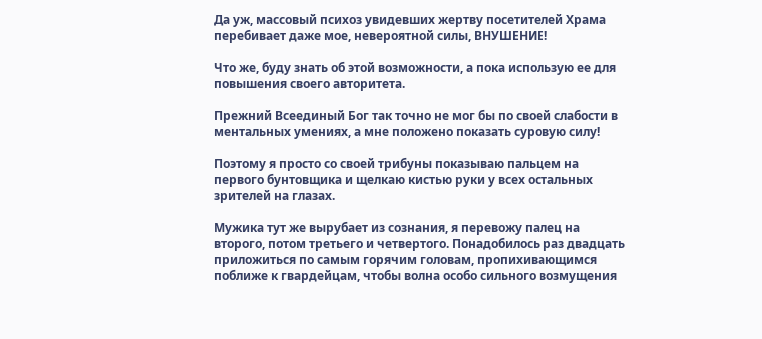Да уж, массовый психоз увидевших жертву посетителей Храма перебивает даже мое, невероятной силы, ВНУШЕНИЕ!

Что же, буду знать об этой возможности, а пока использую ее для повышения своего авторитета.

Прежний Всеединый Бог так точно не мог бы по своей слабости в ментальных умениях, а мне положено показать суровую силу!

Поэтому я просто со своей трибуны показываю пальцем на первого бунтовщика и щелкаю кистью руки у всех остальных зрителей на глазах.

Мужика тут же вырубает из сознания, я перевожу палец на второго, потом третьего и четвертого. Понадобилось раз двадцать приложиться по самым горячим головам, пропихивающимся поближе к гвардейцам, чтобы волна особо сильного возмущения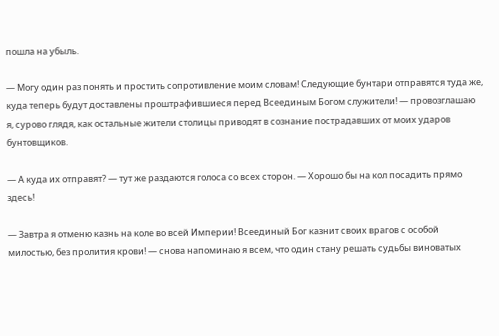пошла на убыль.

— Могу один раз понять и простить сопротивление моим словам! Следующие бунтари отправятся туда же, куда теперь будут доставлены проштрафившиеся перед Всеединым Богом служители! — провозглашаю я, сурово глядя, как остальные жители столицы приводят в сознание пострадавших от моих ударов бунтовщиков.

— А куда их отправят? — тут же раздаются голоса со всех сторон. — Хорошо бы на кол посадить прямо здесь!

— Завтра я отменю казнь на коле во всей Империи! Всеединый Бог казнит своих врагов с особой милостью, без пролития крови! — снова напоминаю я всем, что один стану решать судьбы виноватых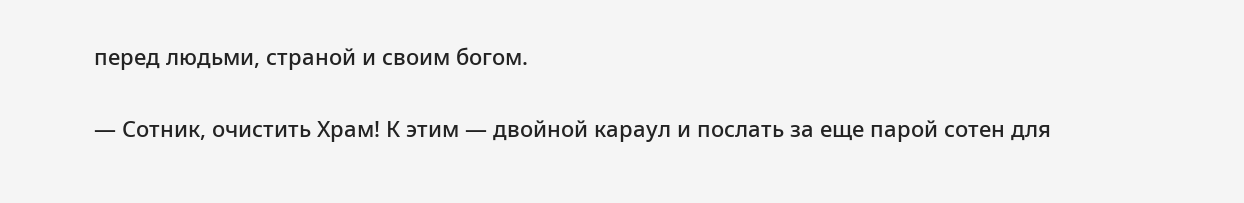перед людьми, страной и своим богом.

— Сотник, очистить Храм! К этим — двойной караул и послать за еще парой сотен для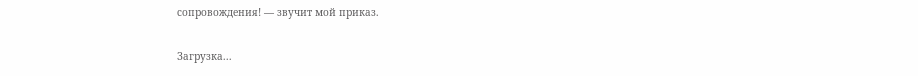сопровождения! — звучит мой приказ.

Загрузка...